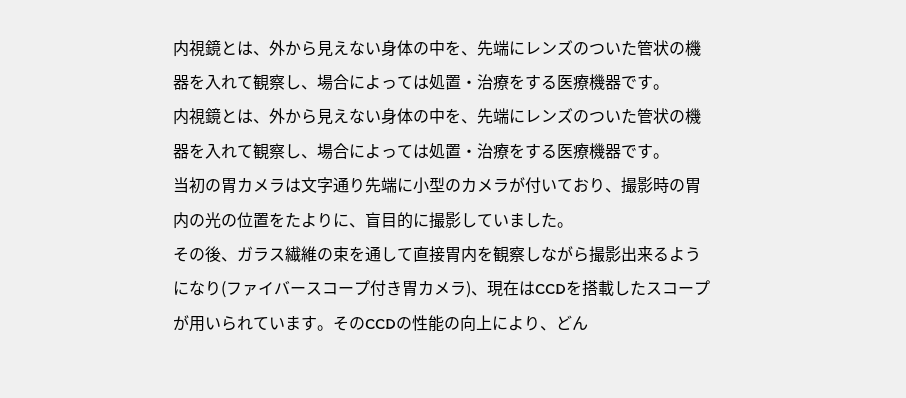内視鏡とは、外から見えない身体の中を、先端にレンズのついた管状の機器を入れて観察し、場合によっては処置・治療をする医療機器です。
内視鏡とは、外から見えない身体の中を、先端にレンズのついた管状の機器を入れて観察し、場合によっては処置・治療をする医療機器です。
当初の胃カメラは文字通り先端に小型のカメラが付いており、撮影時の胃内の光の位置をたよりに、盲目的に撮影していました。
その後、ガラス繊維の束を通して直接胃内を観察しながら撮影出来るようになり(ファイバースコープ付き胃カメラ)、現在はCCDを搭載したスコープが用いられています。そのCCDの性能の向上により、どん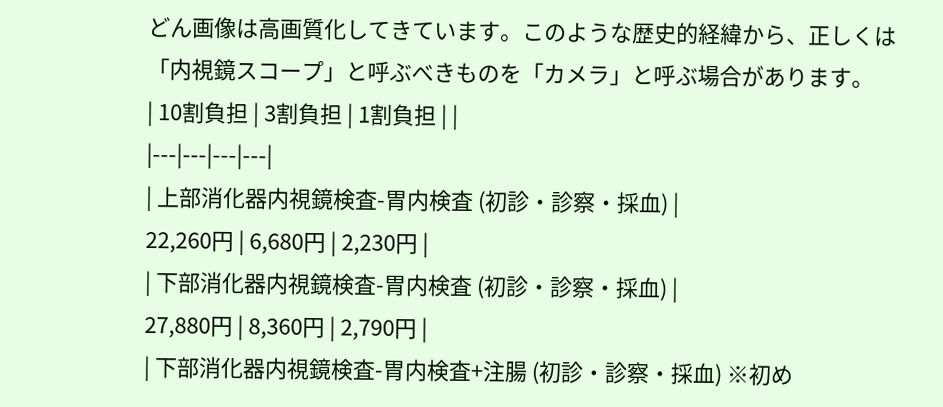どん画像は高画質化してきています。このような歴史的経緯から、正しくは「内視鏡スコープ」と呼ぶべきものを「カメラ」と呼ぶ場合があります。
| 10割負担 | 3割負担 | 1割負担 | |
|---|---|---|---|
| 上部消化器内視鏡検査-胃内検査 (初診・診察・採血) |
22,260円 | 6,680円 | 2,230円 |
| 下部消化器内視鏡検査-胃内検査 (初診・診察・採血) |
27,880円 | 8,360円 | 2,790円 |
| 下部消化器内視鏡検査-胃内検査+注腸 (初診・診察・採血) ※初め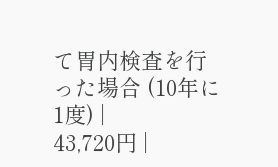て胃内検査を行った場合 (10年に1度) |
43,720円 |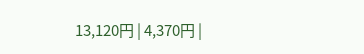13,120円 | 4,370円 |